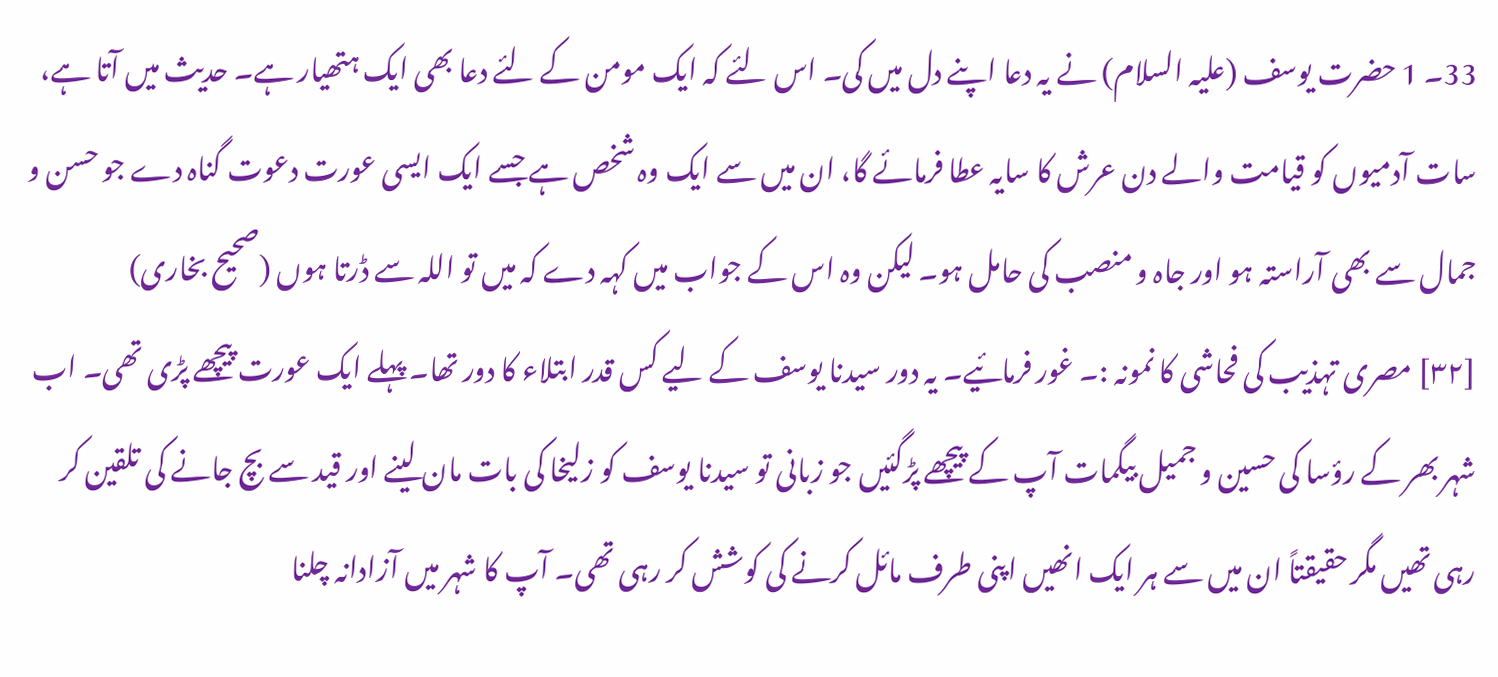33۔ 1 حضرت یوسف (علیہ السلام) نے یہ دعا اپنے دل میں کی۔ اس لئے کہ ایک مومن کے لئے دعا بھی ایک ہتھیار ہے۔ حدیث میں آتا ہے، سات آدمیوں کو قیامت والے دن عرش کا سایہ عطا فرمائے گا، ان میں سے ایک وہ شخص ہے جسے ایک ایسی عورت دعوت گناہ دے جو حسن و جمال سے بھی آراستہ ہو اور جاہ و منصب کی حامل ہو۔ لیکن وہ اس کے جواب میں کہہ دے کہ میں تو اللہ سے ڈرتا ہوں (صحیح بخاری)
[٣٢] مصری تہذیب کی فحاشی کا نمونہ :۔ غور فرمائیے۔ یہ دور سیدنا یوسف کے لیے کس قدر ابتلاء کا دور تھا۔ پہلے ایک عورت پیچھے پڑی تھی۔ اب شہر بھر کے رؤسا کی حسین و جمیل بیگمات آپ کے پیچھے پڑگئیں جو زبانی تو سیدنا یوسف کو زلیخا کی بات مان لینے اور قید سے بچ جانے کی تلقین کر رہی تھیں مگر حقیقتاً ان میں سے ہر ایک انھیں اپنی طرف مائل کرنے کی کوشش کر رہی تھی۔ آپ کا شہر میں آزادانہ چلنا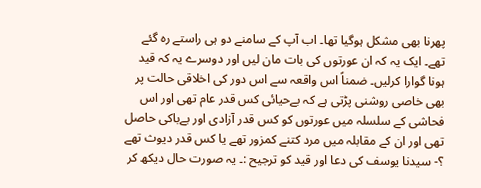پھرنا بھی مشکل ہوگیا تھا۔ اب آپ کے سامنے دو ہی راستے رہ گئے تھے۔ ایک یہ کہ ان عورتوں کی بات مان لیں اور دوسرے یہ کہ قید ہونا گوارا کرلیں۔ ضمناً اس واقعہ سے اس دور کی اخلاقی حالت پر بھی خاصی روشنی پڑتی ہے کہ بےحیائی کس قدر عام تھی اور اس فحاشی کے سلسلہ میں عورتوں کو کس قدر آزادی اور بےباکی حاصل تھی اور ان کے مقابلہ میں مرد کتنے کمزور تھے یا کس قدر دیوث تھے ؟- سیدنا یوسف کی دعا اور قید کو ترجیح :۔ یہ صورت حال دیکھ کر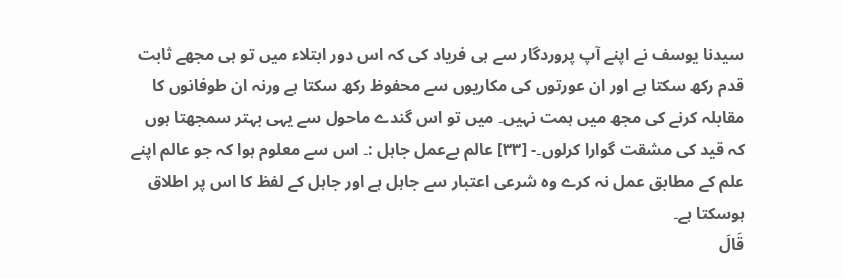سیدنا یوسف نے اپنے آپ پروردگار سے ہی فریاد کی کہ اس دور ابتلاء میں تو ہی مجھے ثابت قدم رکھ سکتا ہے اور ان عورتوں کی مکاریوں سے محفوظ رکھ سکتا ہے ورنہ ان طوفانوں کا مقابلہ کرنے کی مجھ میں ہمت نہیں۔ میں تو اس گندے ماحول سے یہی بہتر سمجھتا ہوں کہ قید کی مشقت گوارا کرلوں۔- [٣٣] عالم بےعمل جاہل :۔ اس سے معلوم ہوا کہ جو عالم اپنے علم کے مطابق عمل نہ کرے وہ شرعی اعتبار سے جاہل ہے اور جاہل کے لفظ کا اس پر اطلاق ہوسکتا ہے۔
قَالَ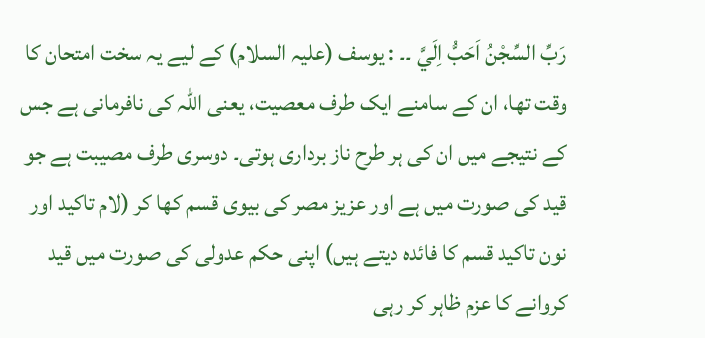رَبِّ السِّجْنُ اَحَبُّ اِلَيَّ ۔۔ : یوسف (علیہ السلام) کے لیے یہ سخت امتحان کا وقت تھا، ان کے سامنے ایک طرف معصیت، یعنی اللہ کی نافرمانی ہے جس کے نتیجے میں ان کی ہر طرح ناز برداری ہوتی۔ دوسری طرف مصیبت ہے جو قید کی صورت میں ہے اور عزیز مصر کی بیوی قسم کھا کر (لام تاکید اور نون تاکید قسم کا فائدہ دیتے ہیں) اپنی حکم عدولی کی صورت میں قید کروانے کا عزم ظاہر کر رہی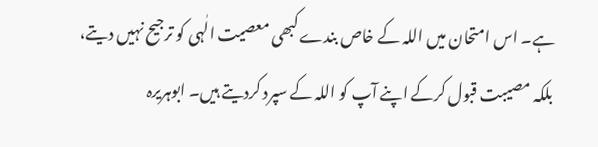ہے۔ اس امتحان میں اللہ کے خاص بندے کبھی معصیت الٰہی کو ترجیح نہیں دیتے، بلکہ مصیبت قبول کرکے اپنے آپ کو اللہ کے سپرد کردیتے ہیں۔ ابوہریرہ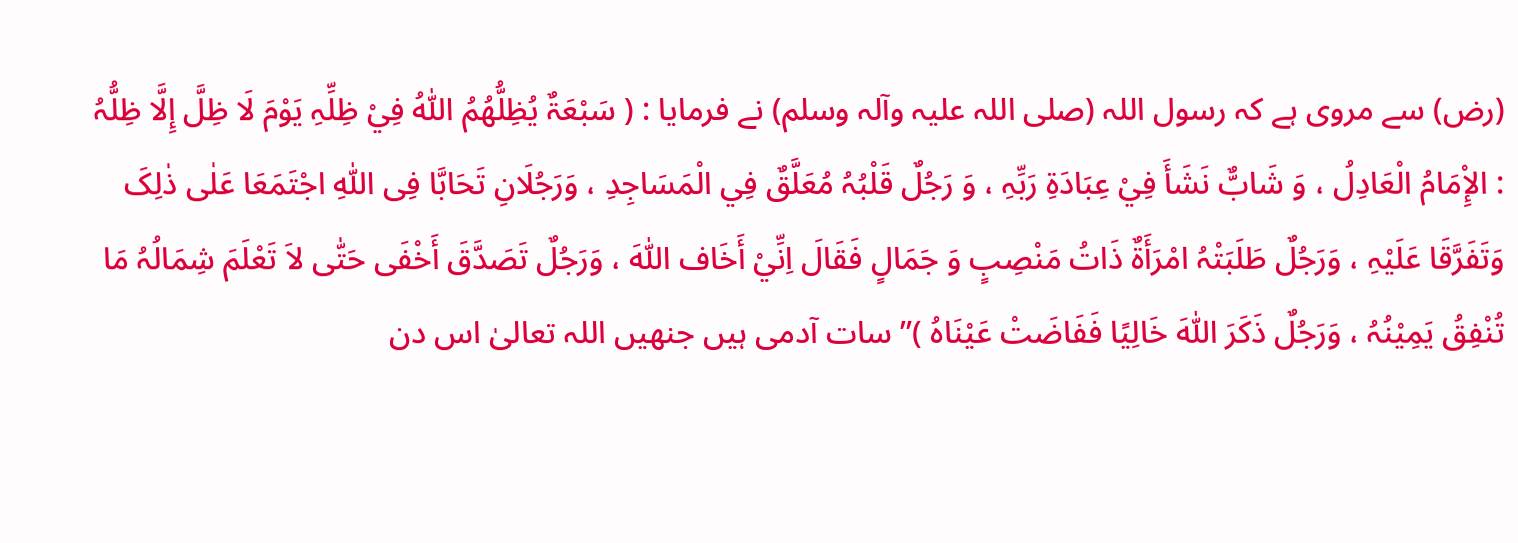(رض) سے مروی ہے کہ رسول اللہ (صلی اللہ علیہ وآلہ وسلم) نے فرمایا : ( سَبْعَۃٌ یُظِلُّھُمُ اللّٰہُ فِيْ ظِلِّہِ یَوْمَ لَا ظِلَّ إِلَّا ظِلُّہُ : الإِْمَامُ الْعَادِلُ ، وَ شَابٌّ نَشَأَ فِيْ عِبَادَۃِ رَبِّہِ ، وَ رَجُلٌ قَلْبُہُ مُعَلَّقٌ فِي الْمَسَاجِدِ ، وَرَجُلَانِ تَحَابَّا فِی اللّٰہِ اجْتَمَعَا عَلٰی ذٰلِکَ وَتَفَرَّقَا عَلَیْہِ ، وَرَجُلٌ طَلَبَتْہُ امْرَأَۃٌ ذَاتُ مَنْصِبٍ وَ جَمَالٍ فَقَالَ اِنِّيْ أَخَاف اللّٰہَ ، وَرَجُلٌ تَصَدَّقَ أَخْفَی حَتّٰی لاَ تَعْلَمَ شِمَالُہُ مَا تُنْفِقُ یَمِیْنُہُ ، وَرَجُلٌ ذَکَرَ اللّٰہَ خَالِیًا فَفَاضَتْ عَیْنَاہُ )” سات آدمی ہیں جنھیں اللہ تعالیٰ اس دن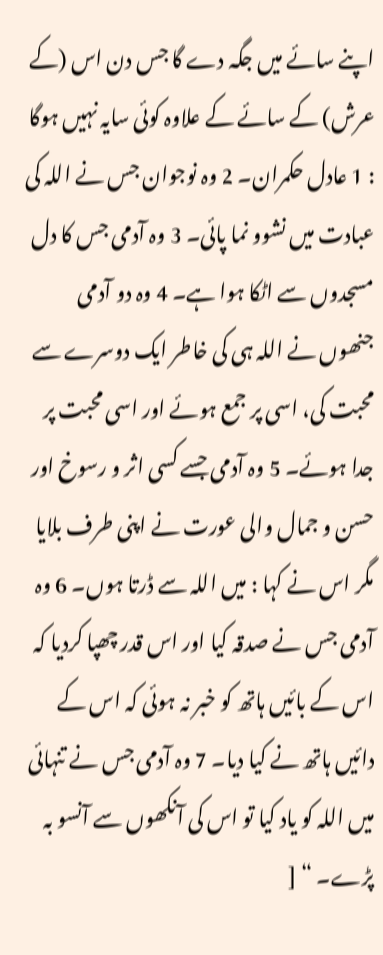اپنے سائے میں جگہ دے گا جس دن اس (کے عرش) کے سائے کے علاوہ کوئی سایہ نہیں ہوگا : 1 عادل حکمران۔ 2 وہ نوجوان جس نے اللہ کی عبادت میں نشوو نما پائی۔ 3 وہ آدمی جس کا دل مسجدوں سے اٹکا ہوا ہے۔ 4 وہ دو آدمی جنھوں نے اللہ ہی کی خاطر ایک دوسرے سے محبت کی، اسی پر جمع ہوئے اور اسی محبت پر جدا ہوئے۔ 5 وہ آدمی جسے کسی اثر و رسوخ اور حسن و جمال والی عورت نے اپنی طرف بلایا مگر اس نے کہا : میں اللہ سے ڈرتا ہوں۔ 6 وہ آدمی جس نے صدقہ کیا اور اس قدر چھپا کردیا کہ اس کے بائیں ہاتھ کو خبر نہ ہوئی کہ اس کے دائیں ہاتھ نے کیا دیا۔ 7 وہ آدمی جس نے تنہائی میں اللہ کو یاد کیا تو اس کی آنکھوں سے آنسو بہ پڑے۔ “ [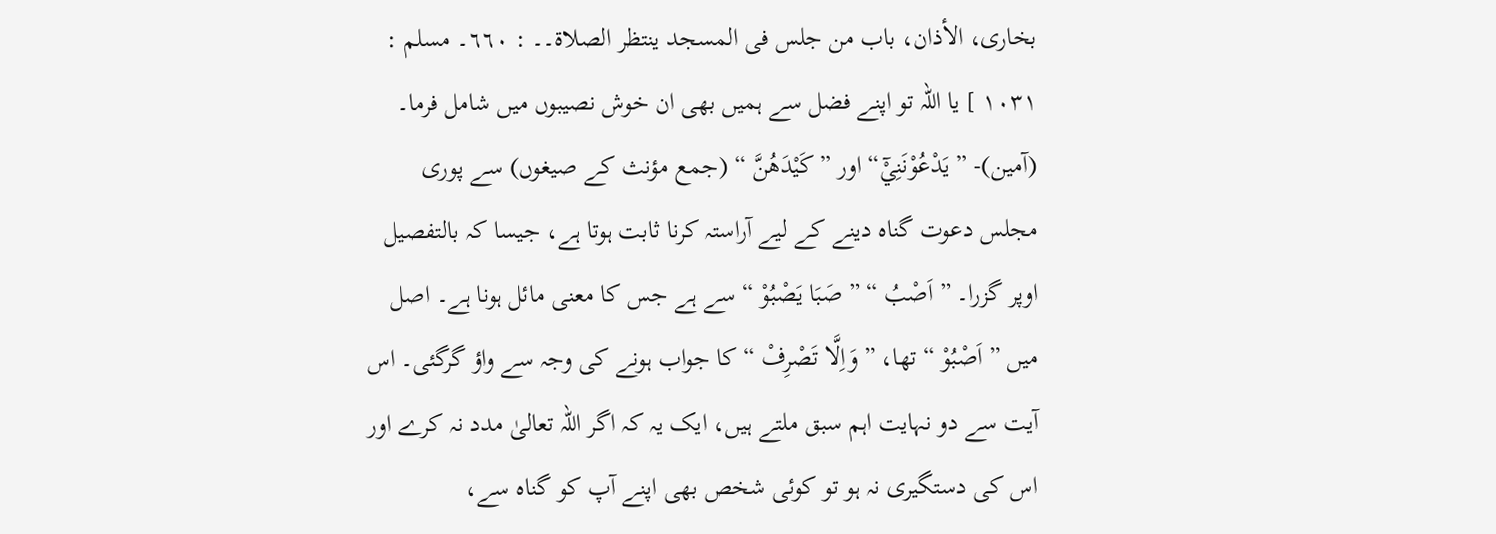بخاری، الأذان، باب من جلس فی المسجد ینتظر الصلاۃ۔۔ : ٦٦٠۔ مسلم : ١٠٣١ ] یا اللہ تو اپنے فضل سے ہمیں بھی ان خوش نصیبوں میں شامل فرما۔ (آمین)- ” يَدْعُوْنَنِيْٓ“ اور ” كَيْدَهُنَّ “ (جمع مؤنث کے صیغوں) سے پوری مجلس دعوت گناہ دینے کے لیے آراستہ کرنا ثابت ہوتا ہے، جیسا کہ بالتفصیل اوپر گزرا۔ ” اَصْبُ “ ” صَبَا یَصْبُوْ “ سے ہے جس کا معنی مائل ہونا ہے۔ اصل میں ” اَصْبُوْ “ تھا، ” وَاِلَّا تَصْرِفْ “ کا جواب ہونے کی وجہ سے واؤ گرگئی۔ اس آیت سے دو نہایت اہم سبق ملتے ہیں، ایک یہ کہ اگر اللہ تعالیٰ مدد نہ کرے اور اس کی دستگیری نہ ہو تو کوئی شخص بھی اپنے آپ کو گناہ سے،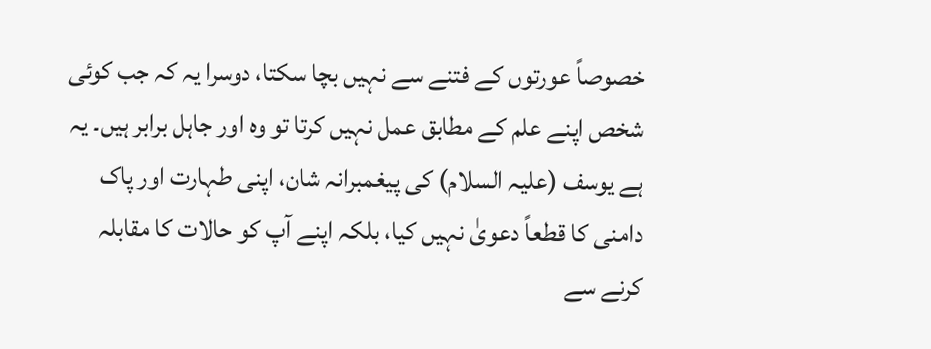خصوصاً عورتوں کے فتنے سے نہیں بچا سکتا، دوسرا یہ کہ جب کوئی شخص اپنے علم کے مطابق عمل نہیں کرتا تو وہ اور جاہل برابر ہیں۔ یہ ہے یوسف (علیہ السلام) کی پیغمبرانہ شان، اپنی طہارت اور پاک دامنی کا قطعاً دعویٰ نہیں کیا، بلکہ اپنے آپ کو حالات کا مقابلہ کرنے سے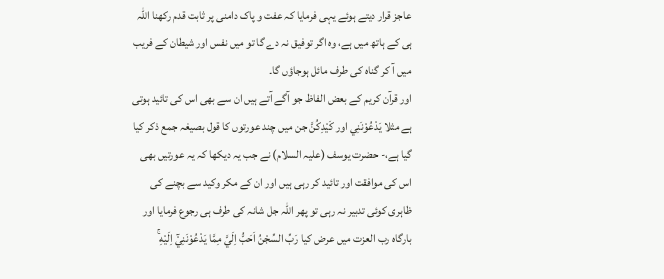عاجز قرار دیتے ہوئے یہی فرمایا کہ عفت و پاک دامنی پر ثابت قدم رکھنا اللہ ہی کے ہاتھ میں ہے، وہ اگر توفیق نہ دے گا تو میں نفس اور شیطان کے فریب میں آ کر گناہ کی طرف مائل ہوجاؤں گا۔
اور قرآن کریم کے بعض الفاظ جو آگے آتے ہیں ان سے بھی اس کی تائید ہوتی ہے مثلا يَدْعُوْنَنِي اور كَيْدِكُنَّ جن میں چند عورتوں کا قول بصیغہ جمع ذکر کیا گیا ہے،- حضرت یوسف (علیہ السلام) نے جب یہ دیکھا کہ یہ عورتیں بھی اس کی موافقت اور تائید کر رہی ہیں اور ان کے مکر وکید سے بچنے کی ظاہری کوئی تدبیر نہ رہی تو پھر اللہ جل شانہ کی طرف ہی رجوع فرمایا اور بارگاہ رب العزت میں عرض کیا رَبِّ السِّجْنُ اَحَبُّ اِلَيَّ مِمَّا يَدْعُوْنَنِيْٓ اِلَيْهِ ۚ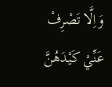وَاِلَّا تَصْرِفْ عَنِّيْ كَيْدَهُنَّ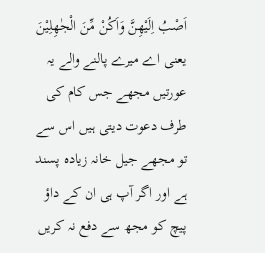اَصْبُ اِلَيْهِنَّ وَاَكُنْ مِّنَ الْجٰهِلِيْنَ یعنی اے میرے پالنے والے یہ عورتیں مجھے جس کام کی طرف دعوت دیتی ہیں اس سے تو مجھے جیل خانہ زیادہ پسند ہے اور اگر آپ ہی ان کے داؤ پیچ کو مجھ سے دفع نہ کریں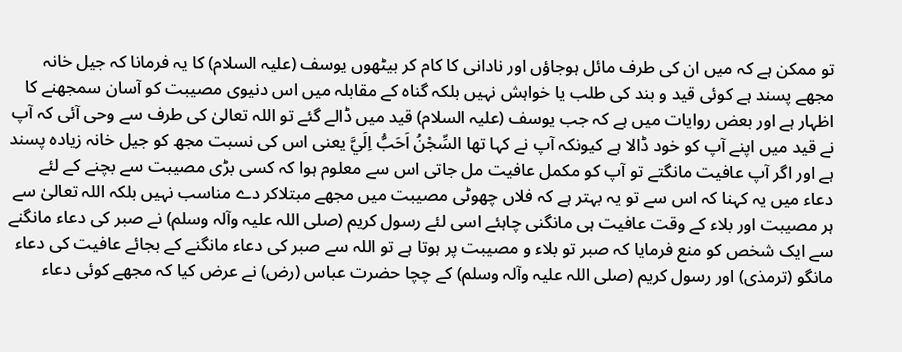تو ممکن ہے کہ میں ان کی طرف مائل ہوجاؤں اور نادانی کا کام کر بیٹھوں یوسف (علیہ السلام) کا یہ فرمانا کہ جیل خانہ مجھے پسند ہے کوئی قید و بند کی طلب یا خواہش نہیں بلکہ گناہ کے مقابلہ میں اس دنیوی مصیبت کو آسان سمجھنے کا اظہار ہے اور بعض روایات میں ہے کہ جب یوسف (علیہ السلام) قید میں ڈالے گئے تو اللہ تعالیٰ کی طرف سے وحی آئی کہ آپ نے قید میں اپنے آپ کو خود ڈالا ہے کیونکہ آپ نے کہا تھا السِّجْنُ اَحَبُّ اِلَيَّ یعنی اس کی نسبت مجھ کو جیل خانہ زیادہ پسند ہے اور اگر آپ عافیت مانگتے تو آپ کو مکمل عافیت مل جاتی اس سے معلوم ہوا کہ کسی بڑی مصیبت سے بچنے کے لئے دعاء میں یہ کہنا کہ اس سے تو یہ بہتر ہے کہ فلاں چھوٹی مصیبت میں مجھے مبتلاکر دے مناسب نہیں بلکہ اللہ تعالیٰ سے ہر مصیبت اور بلاء کے وقت عافیت ہی مانگنی چاہئے اسی لئے رسول کریم (صلی اللہ علیہ وآلہ وسلم) نے صبر کی دعاء مانگنے سے ایک شخص کو منع فرمایا کہ صبر تو بلاء و مصیبت پر ہوتا ہے تو اللہ سے صبر کی دعاء مانگنے کے بجائے عافیت کی دعاء مانگو (ترمذی) اور رسول کریم (صلی اللہ علیہ وآلہ وسلم) کے چچا حضرت عباس (رض) نے عرض کیا کہ مجھے کوئی دعاء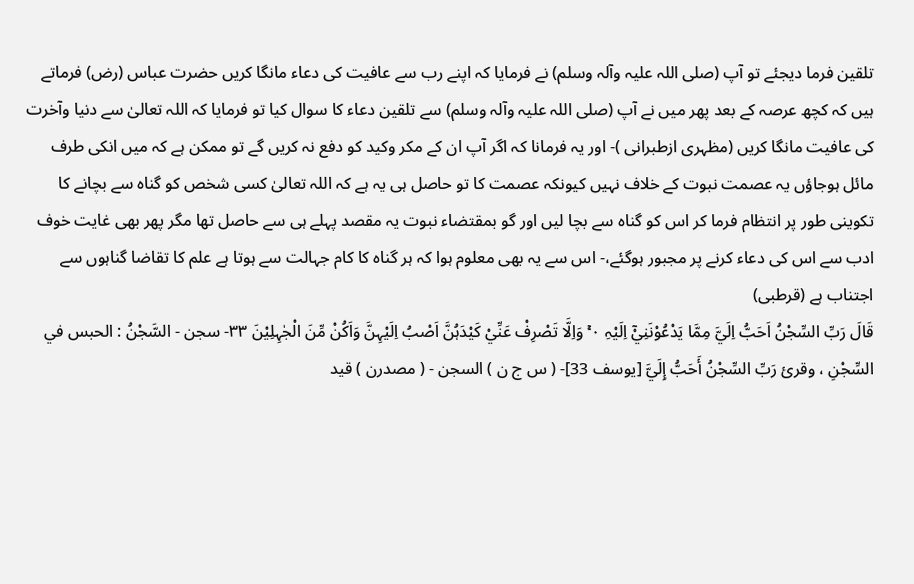تلقین فرما دیجئے تو آپ (صلی اللہ علیہ وآلہ وسلم) نے فرمایا کہ اپنے رب سے عافیت کی دعاء مانگا کریں حضرت عباس (رض) فرماتے ہیں کہ کچھ عرصہ کے بعد پھر میں نے آپ (صلی اللہ علیہ وآلہ وسلم) سے تلقین دعاء کا سوال کیا تو فرمایا کہ اللہ تعالیٰ سے دنیا وآخرت کی عافیت مانگا کریں (مظہری ازطبرانی )- اور یہ فرمانا کہ اگر آپ ان کے مکر وکید کو دفع نہ کریں گے تو ممکن ہے کہ میں انکی طرف مائل ہوجاؤں یہ عصمت نبوت کے خلاف نہیں کیونکہ عصمت کا تو حاصل ہی یہ ہے کہ اللہ تعالیٰ کسی شخص کو گناہ سے بچانے کا تکوینی طور پر انتظام فرما کر اس کو گناہ سے بچا لیں اور گو بمقتضاء نبوت یہ مقصد پہلے ہی سے حاصل تھا مگر پھر بھی غایت خوف ادب سے اس کی دعاء کرنے پر مجبور ہوگئے،- اس سے یہ بھی معلوم ہوا کہ ہر گناہ کا کام جہالت سے ہوتا ہے علم کا تقاضا گناہوں سے اجتناب ہے (قرطبی)
قَالَ رَبِّ السِّجْنُ اَحَبُّ اِلَيَّ مِمَّا يَدْعُوْنَنِيْٓ اِلَيْہِ ٠ ۚ وَاِلَّا تَصْرِفْ عَنِّيْ كَيْدَہُنَّ اَصْبُ اِلَيْہِنَّ وَاَكُنْ مِّنَ الْجٰہِلِيْنَ ٣٣- سجن - السَّجْنُ : الحبس في السِّجْنِ ، وقرئ رَبِّ السِّجْنُ أَحَبُّ إِلَيَّ [يوسف 33]- ( س ج ن ) السجن - ( مصدرن ) قید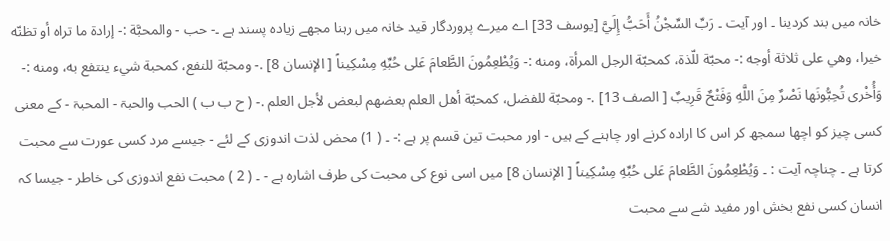خانہ میں بند کردینا ۔ اور آیت ۔ رَبِّ السِّجْنُ أَحَبُّ إِلَيَّ [يوسف 33] اے میرے پروردگار قید خانہ میں رہنا مجھے زیادہ پسند ہے ۔- حب - والمحبَّة :- إرادة ما تراه أو تظنّه خيرا، وهي علی ثلاثة أوجه :- محبّة للّذة، کمحبّة الرجل المرأة، ومنه :- وَيُطْعِمُونَ الطَّعامَ عَلى حُبِّهِ مِسْكِيناً [ الإنسان 8] .- ومحبّة للنفع، کمحبة شيء ينتفع به، ومنه :- وَأُخْرى تُحِبُّونَها نَصْرٌ مِنَ اللَّهِ وَفَتْحٌ قَرِيبٌ [ الصف 13] .- ومحبّة للفضل، کمحبّة أهل العلم بعضهم لبعض لأجل العلم .- ( ح ب ب ) الحب والحبۃ - المحبۃ - کے معنی کسی چیز کو اچھا سمجھ کر اس کا ارادہ کرنے اور چاہنے کے ہیں - اور محبت تین قسم پر ہے :- ۔ ( 1) محض لذت اندوزی کے لئے - جیسے مرد کسی عورت سے محبت کرتا ہے ۔ چناچہ آیت : ۔ وَيُطْعِمُونَ الطَّعامَ عَلى حُبِّهِ مِسْكِيناً [ الإنسان 8] میں اسی نوع کی محبت کی طرف اشارہ ہے - ۔ ( 2 ) محبت نفع اندوزی کی خاطر - جیسا کہ انسان کسی نفع بخش اور مفید شے سے محبت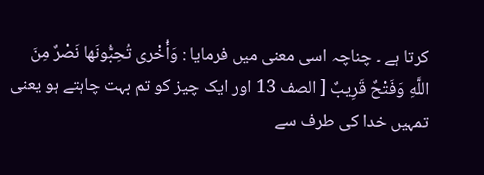کرتا ہے ۔ چناچہ اسی معنی میں فرمایا : وَأُخْرى تُحِبُّونَها نَصْرٌ مِنَ اللَّهِ وَفَتْحٌ قَرِيبٌ [ الصف 13 اور ایک چیز کو تم بہت چاہتے ہو یعنی تمہیں خدا کی طرف سے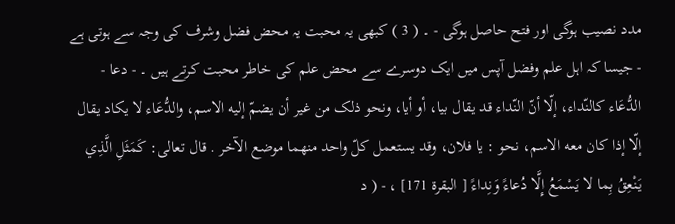مدد نصیب ہوگی اور فتح حاصل ہوگی - ۔ ( 3 ) کبھی یہ محبت یہ محض فضل وشرف کی وجہ سے ہوتی ہے - جیسا کہ اہل علم وفضل آپس میں ایک دوسرے سے محض علم کی خاطر محبت کرتے ہیں ۔ - دعا - الدُّعَاء کالنّداء، إلّا أنّ النّداء قد يقال بيا، أو أيا، ونحو ذلک من غير أن يضمّ إليه الاسم، والدُّعَاء لا يكاد يقال إلّا إذا کان معه الاسم، نحو : يا فلان، وقد يستعمل کلّ واحد منهما موضع الآخر . قال تعالی: كَمَثَلِ الَّذِي يَنْعِقُ بِما لا يَسْمَعُ إِلَّا دُعاءً وَنِداءً [ البقرة 171] ، - ( د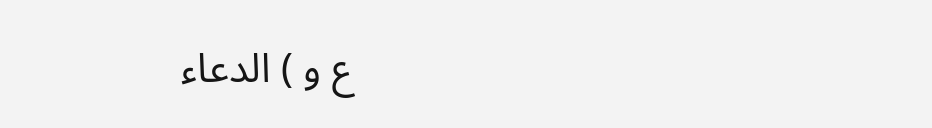ع و ) الدعاء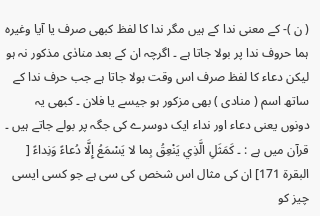( ن )- کے معنی ندا کے ہیں مگر ندا کا لفظ کبھی صرف یا آیا وغیرہ ہما حروف ندا پر بولا جاتا ہے ۔ اگرچہ ان کے بعد منادٰی مذکور نہ ہو لیکن دعاء کا لفظ صرف اس وقت بولا جاتا ہے جب حرف ندا کے ساتھ اسم ( منادی ) بھی مزکور ہو جیسے یا فلان ۔ کبھی یہ دونوں یعنی دعاء اور نداء ایک دوسرے کی جگہ پر بولے جاتے ہیں ۔ قرآن میں ہے : ۔ كَمَثَلِ الَّذِي يَنْعِقُ بِما لا يَسْمَعُ إِلَّا دُعاءً وَنِداءً [ البقرة 171] ان کی مثال اس شخص کی سی ہے جو کسی ایسی چیز کو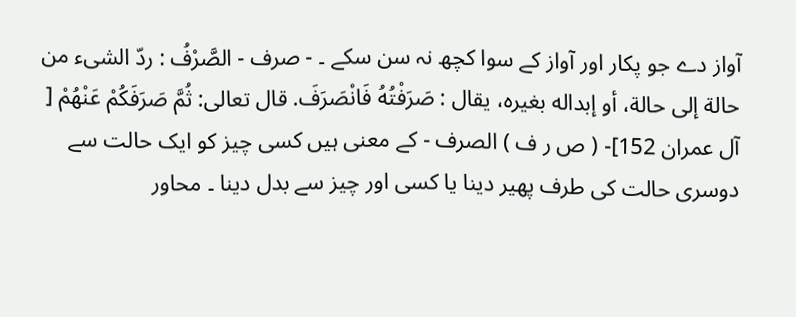آواز دے جو پکار اور آواز کے سوا کچھ نہ سن سکے ۔ - صرف - الصَّرْفُ : ردّ الشیء من حالة إلى حالة، أو إبداله بغیره، يقال : صَرَفْتُهُ فَانْصَرَفَ. قال تعالی: ثُمَّ صَرَفَكُمْ عَنْهُمْ [ آل عمران 152]- ( ص ر ف ) الصرف - کے معنی ہیں کسی چیز کو ایک حالت سے دوسری حالت کی طرف پھیر دینا یا کسی اور چیز سے بدل دینا ۔ محاور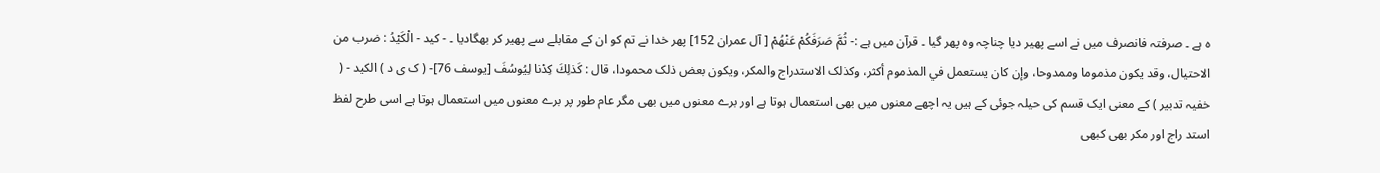ہ ہے ۔ صرفتہ فانصرف میں نے اسے پھیر دیا چناچہ وہ پھر گیا ۔ قرآن میں ہے :- ثُمَّ صَرَفَكُمْ عَنْهُمْ [ آل عمران 152] پھر خدا نے تم کو ان کے مقابلے سے پھیر کر بھگادیا ۔ - كيد - الْكَيْدُ : ضرب من الاحتیال، وقد يكون مذموما وممدوحا، وإن کان يستعمل في المذموم أكثر، وکذلک الاستدراج والمکر، ويكون بعض ذلک محمودا، قال : كَذلِكَ كِدْنا لِيُوسُفَ [يوسف 76]- ( ک ی د ) الکید - ( خفیہ تدبیر ) کے معنی ایک قسم کی حیلہ جوئی کے ہیں یہ اچھے معنوں میں بھی استعمال ہوتا ہے اور برے معنوں میں بھی مگر عام طور پر برے معنوں میں استعمال ہوتا ہے اسی طرح لفظ استد راج اور مکر بھی کبھی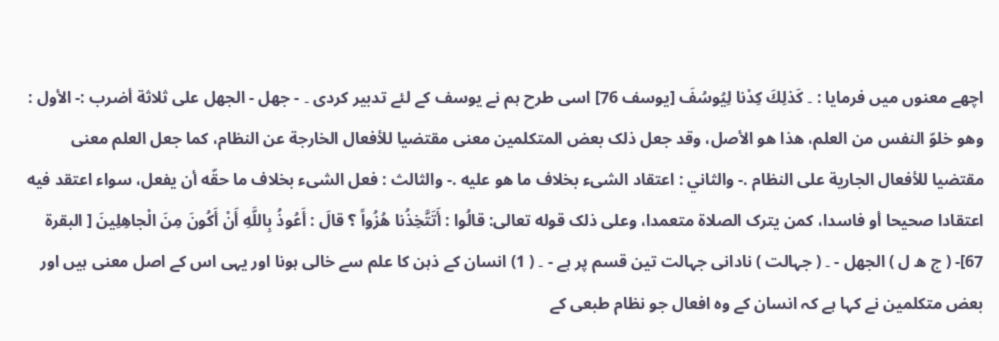اچھے معنوں میں فرمایا : ۔ كَذلِكَ كِدْنا لِيُوسُفَ [يوسف 76] اسی طرح ہم نے یوسف کے لئے تدبیر کردی ۔ - جهل - الجهل علی ثلاثة أضرب :- الأول : وهو خلوّ النفس من العلم، هذا هو الأصل، وقد جعل ذلک بعض المتکلمین معنی مقتضیا للأفعال الخارجة عن النظام، كما جعل العلم معنی مقتضیا للأفعال الجارية علی النظام .- والثاني : اعتقاد الشیء بخلاف ما هو عليه .- والثالث : فعل الشیء بخلاف ما حقّه أن يفعل، سواء اعتقد فيه اعتقادا صحیحا أو فاسدا، كمن يترک الصلاة متعمدا، وعلی ذلک قوله تعالی: قالُوا : أَتَتَّخِذُنا هُزُواً ؟ قالَ : أَعُوذُ بِاللَّهِ أَنْ أَكُونَ مِنَ الْجاهِلِينَ [ البقرة 67]- ( ج ھ ل ) الجھل - ۔ ( جہالت ) نادانی جہالت تین قسم پر ہے - ۔ ( 1) انسان کے ذہن کا علم سے خالی ہونا اور یہی اس کے اصل معنی ہیں اور بعض متکلمین نے کہا ہے کہ انسان کے وہ افعال جو نظام طبعی کے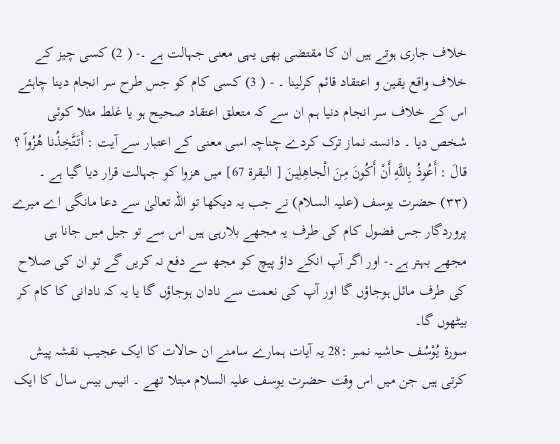خلاف جاری ہوتے ہیں ان کا مقتضی بھی یہی معنی جہالت ہے ۔- ( 2) کسی چیز کے خلاف واقع یقین و اعتقاد قائم کرلینا ۔ - ( 3) کسی کام کو جس طرح سر انجام دینا چاہئے اس کے خلاف سر انجام دنیا ہم ان سے کہ متعلق اعتقاد صحیح ہو یا غلط مثلا کوئی شخص دیا ۔ دانستہ نماز ترک کردے چناچہ اسی معنی کے اعتبار سے آیت : أَتَتَّخِذُنا هُزُواً ؟ قالَ : أَعُوذُ بِاللَّهِ أَنْ أَكُونَ مِنَ الْجاهِلِينَ [ البقرة 67] میں ھزوا کو جہالت قرار دیا گیا ہے ۔
(٣٣) حضرت یوسف (علیہ السلام) نے جب یہ دیکھا تو اللہ تعالیٰ سے دعا مانگی اے میرے پروردگار جس فضول کام کی طرف یہ مجھے بلارہی ہیں اس سے تو جیل میں جانا ہی مجھے بہتر ہے۔- اور اگر آپ انکے داؤ پیچ کو مجھ سے دفع نہ کریں گے تو ان کی صلاح کی طرف مائل ہوجاؤں گا اور آپ کی نعمت سے نادان ہوجاؤں گا یا یہ کہ نادانی کا کام کر بیٹھوں گا۔
سورة یُوْسُف حاشیہ نمبر :28 یہ آیات ہمارے سامنے ان حالات کا ایک عجیب نقشہ پیش کرتی ہیں جن میں اس وقت حضرت یوسف علیہ السلام مبتلا تھے ۔ انیس بیس سال کا ایک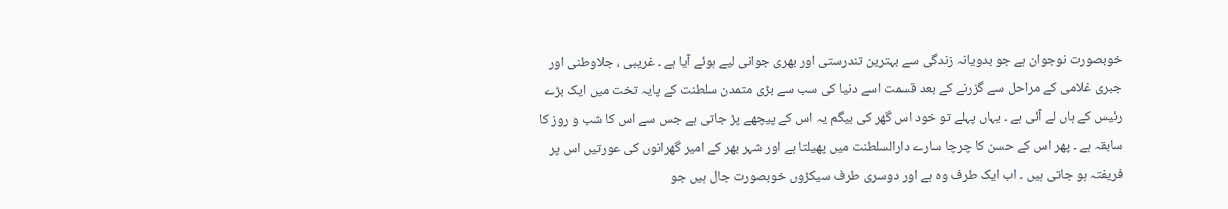خوبصورت نوجوان ہے جو بدویانہ زندگی سے بہترین تندرستی اور بھری جوانی لیے ہوئے آیا ہے ۔ غریبی ، جلاوطنی اور جبری غلامی کے مراحل سے گزرنے کے بعد قسمت اسے دنیا کی سب سے بڑی متمدن سلطنت کے پایہ تخت میں ایک بڑے رئیس کے ہاں لے آئی ہے ۔ یہاں پہلے تو خود اس گھر کی بیگم یہ اس کے پیچھے پڑ جاتی ہے جس سے اس کا شب و روز کا سابقہ ہے ۔ پھر اس کے حسن کا چرچا سارے دارالسلطنت میں پھیلتا ہے اور شہر بھر کے امیر گھرانوں کی عورتیں اس پر فریفتہ ہو جاتی ہیں ۔ اب ایک طرف وہ ہے اور دوسری طرف سیکڑوں خوبصورت جال ہیں جو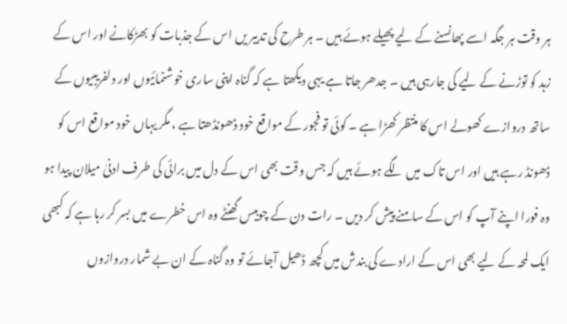ہر وقت ہر جگہ اسے پھانسنے کے لیے پھیلے ہوئے ہیں ۔ ہر طرح کی تدبیر یں اس کے جذبات کو بھڑکانے اور اس کے زہد کو توڑنے کے لیے کی جارہی ہیں ۔ جدھر جاتا ہے یہی دیکھتا ہے کہ گناہ اپنی ساری خوشنمائیوں اور دلفریبیوں کے ساتھ دروازے کھولے اس کا منتظر کھڑا ہے ۔ کوئی تو فجور کے مواقع خود ڈھونڈھتا ہے ، مگر یہاں خود مواقع اس کو ڈھونڈ رہے ہیں اور اس تاک میں لگے ہوئے ہیں کہ جس وقت بھی اس کے دل میں برائی کی طرف ادنیٰ میلان پیدا ہو وہ فورا اپنے آپ کو اس کے سامنے پیش کر دیں ۔ رات دن کے چوبیس گھنٹے وہ اس خطرے میں بسر کر رہا ہے کہ کبھی ایک لمحہ کے لیے بھی اس کے ارادے کی بندش میں کچھ ڈھیل آجائے تو وہ گناہ کے ان بے شمار دروازوں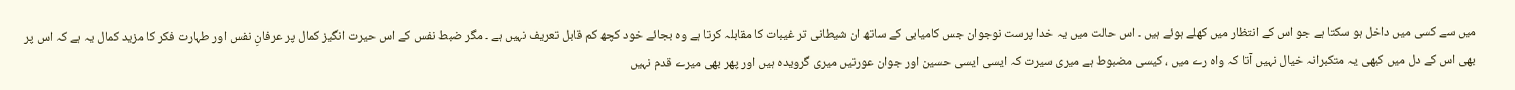میں سے کسی میں داخل ہو سکتا ہے جو اس کے انتظار میں کھلے ہوئے ہیں ۔ اس حالت میں یہ خدا پرست نوجوان جس کامیابی کے ساتھ ان شیطانی تر غیبات کا مقابلہ کرتا ہے وہ بجائے خود کچھ کم قابل تعریف نہیں ہے ۔ مگر ضبط نفس کے اس حیرت انگیز کمال پر عرفانِ نفس اور طہارت فکر کا مزید کمال یہ ہے کہ اس پر بھی اس کے دل میں کبھی یہ متکبرانہ خیال نہیں آتا کہ واہ رے میں ، کیسی مضبوط ہے میری سیرت کہ ایسی ایسی حسین اور جوان عورتیں میری گرویدہ ہیں اور پھر بھی میرے قدم نہیں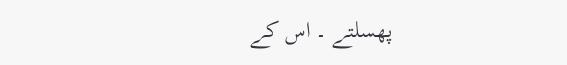پھسلتے ۔ اس کے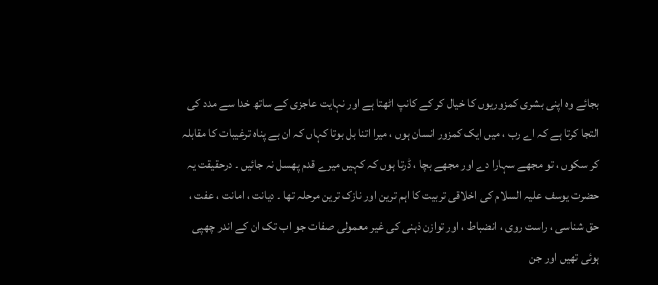بجائے وہ اپنی بشری کمزوریوں کا خیال کر کے کانپ اٹھتا ہے اور نہایت عاجزی کے ساتھ خدا سے مدد کی التجا کرتا ہے کہ اے رب ، میں ایک کمزور انسان ہوں ، میرا اتنا بل بوتا کہاں کہ ان بے پناہ ترغیبات کا مقابلہ کر سکوں ، تو مجھے سہارا دے اور مجھے بچا ، ڈرتا ہوں کہ کہیں میرے قدم پھسل نہ جائیں ۔ درحقیقت یہ حضرت یوسف علیہ السلام کی اخلاقی تربیت کا اہم ترین اور نازک ترین مرحلہ تھا ۔ دیانت ، امانت ، عفت ، حق شناسی ، راست روی ، انضباط ، اور توازن ذہنی کی غیر معمولی صفات جو اب تک ان کے اندر چھپی ہوئی تھیں اور جن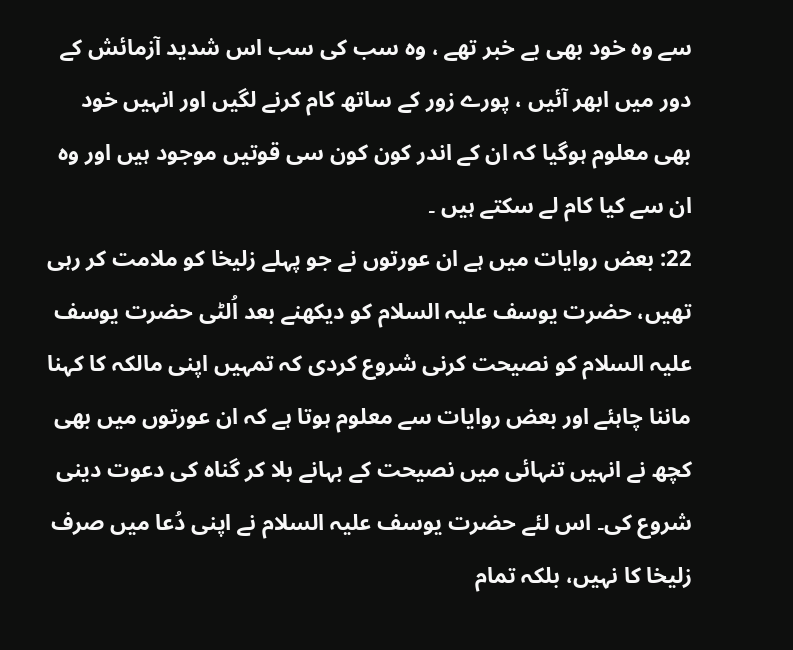سے وہ خود بھی بے خبر تھے ، وہ سب کی سب اس شدید آزمائش کے دور میں ابھر آئیں ، پورے زور کے ساتھ کام کرنے لگیں اور انہیں خود بھی معلوم ہوگیا کہ ان کے اندر کون کون سی قوتیں موجود ہیں اور وہ ان سے کیا کام لے سکتے ہیں ۔
22: بعض روایات میں ہے ان عورتوں نے جو پہلے زلیخا کو ملامت کر رہی تھیں، حضرت یوسف علیہ السلام کو دیکھنے بعد اُلٹی حضرت یوسف علیہ السلام کو نصیحت کرنی شروع کردی کہ تمہیں اپنی مالکہ کا کہنا ماننا چاہئے اور بعض روایات سے معلوم ہوتا ہے کہ ان عورتوں میں بھی کچھ نے انہیں تنہائی میں نصیحت کے بہانے بلا کر گناہ کی دعوت دینی شروع کی۔ اس لئے حضرت یوسف علیہ السلام نے اپنی دُعا میں صرف زلیخا کا نہیں، بلکہ تمام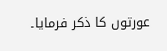عورتوں کا ذکر فرمایا۔